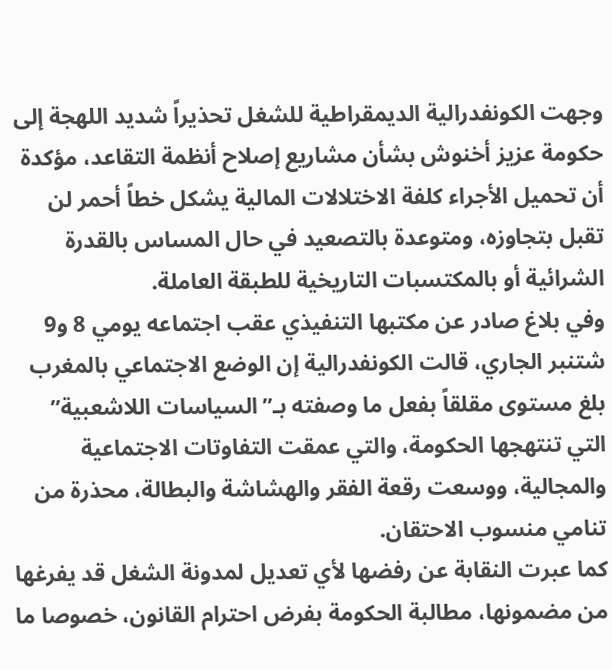وجهت الكونفدرالية الديمقراطية للشغل تحذيراً شديد اللهجة إلى حكومة عزيز أخنوش بشأن مشاريع إصلاح أنظمة التقاعد، مؤكدة أن تحميل الأجراء كلفة الاختلالات المالية يشكل خطاً أحمر لن تقبل بتجاوزه، ومتوعدة بالتصعيد في حال المساس بالقدرة الشرائية أو بالمكتسبات التاريخية للطبقة العاملة.
وفي بلاغ صادر عن مكتبها التنفيذي عقب اجتماعه يومي 8 و9 شتنبر الجاري، قالت الكونفدرالية إن الوضع الاجتماعي بالمغرب بلغ مستوى مقلقاً بفعل ما وصفته بـ”السياسات اللاشعبية” التي تنتهجها الحكومة، والتي عمقت التفاوتات الاجتماعية والمجالية، ووسعت رقعة الفقر والهشاشة والبطالة، محذرة من تنامي منسوب الاحتقان.
كما عبرت النقابة عن رفضها لأي تعديل لمدونة الشغل قد يفرغها من مضمونها، مطالبة الحكومة بفرض احترام القانون، خصوصا ما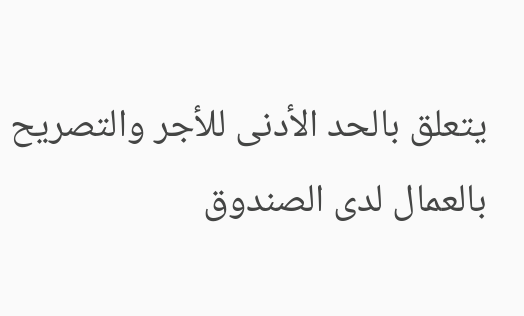يتعلق بالحد الأدنى للأجر والتصريح بالعمال لدى الصندوق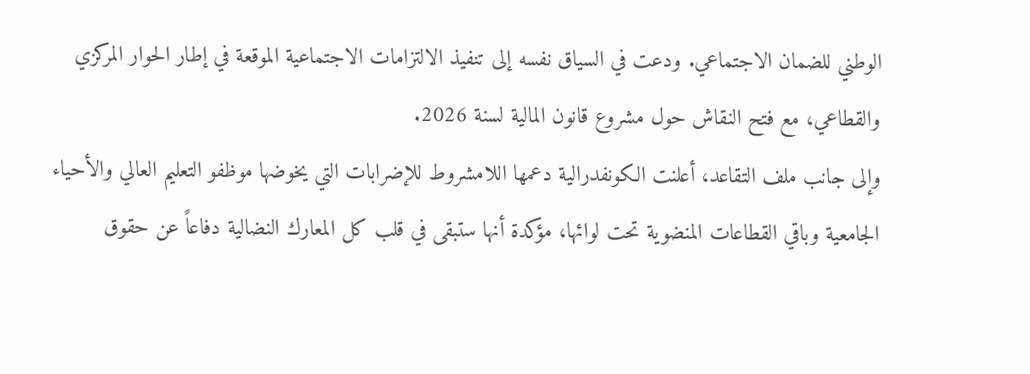الوطني للضمان الاجتماعي. ودعت في السياق نفسه إلى تنفيذ الالتزامات الاجتماعية الموقعة في إطار الحوار المركزي والقطاعي، مع فتح النقاش حول مشروع قانون المالية لسنة 2026.
وإلى جانب ملف التقاعد، أعلنت الكونفدرالية دعمها اللامشروط للإضرابات التي يخوضها موظفو التعليم العالي والأحياء الجامعية وباقي القطاعات المنضوية تحت لوائها، مؤكدة أنها ستبقى في قلب كل المعارك النضالية دفاعاً عن حقوق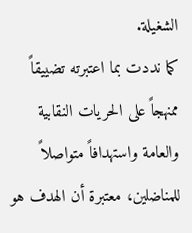الشغيلة.
كما نددت بما اعتبرته تضييقاً ممنهجاً على الحريات النقابية والعامة واستهدافاً متواصلاً للمناضلين، معتبرة أن الهدف هو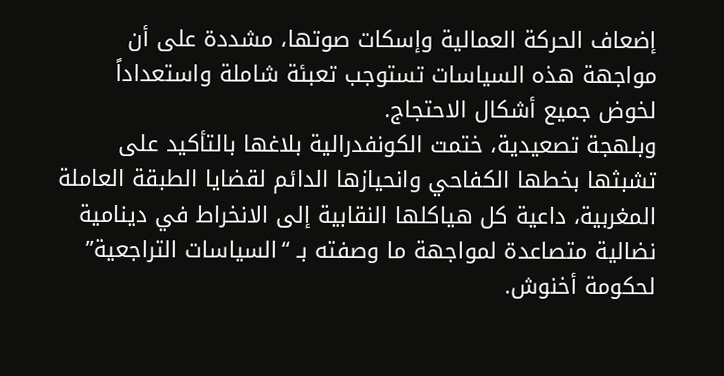إضعاف الحركة العمالية وإسكات صوتها، مشددة على أن مواجهة هذه السياسات تستوجب تعبئة شاملة واستعداداً لخوض جميع أشكال الاحتجاج.
وبلهجة تصعيدية، ختمت الكونفدرالية بلاغها بالتأكيد على تشبثها بخطها الكفاحي وانحيازها الدائم لقضايا الطبقة العاملة المغربية، داعية كل هياكلها النقابية إلى الانخراط في دينامية نضالية متصاعدة لمواجهة ما وصفته بـ “السياسات التراجعية” لحكومة أخنوش.